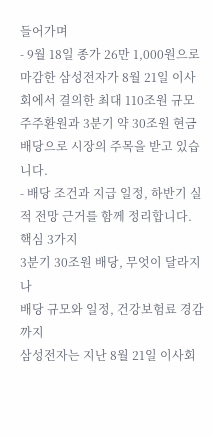들어가며
- 9월 18일 종가 26만 1,000원으로 마감한 삼성전자가 8월 21일 이사회에서 결의한 최대 110조원 규모 주주환원과 3분기 약 30조원 현금배당으로 시장의 주목을 받고 있습니다.
- 배당 조건과 지급 일정, 하반기 실적 전망 근거를 함께 정리합니다.
핵심 3가지
3분기 30조원 배당, 무엇이 달라지나
배당 규모와 일정, 건강보험료 경감까지
삼성전자는 지난 8월 21일 이사회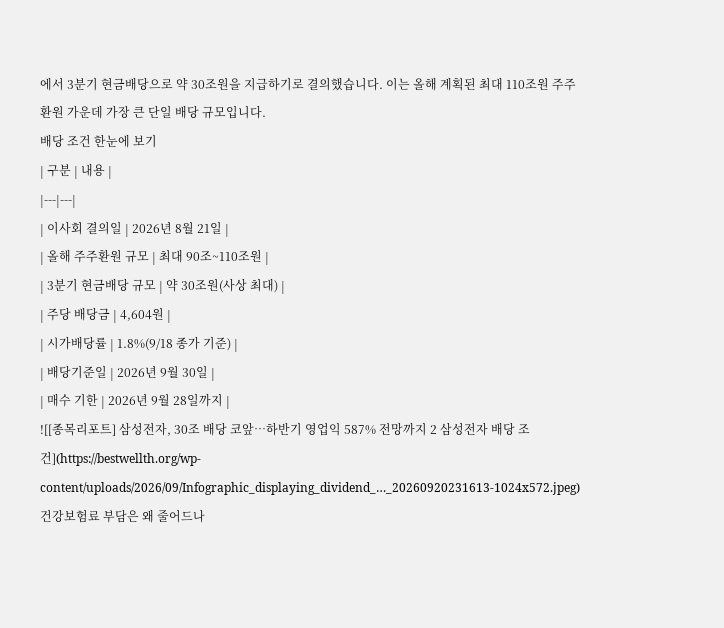에서 3분기 현금배당으로 약 30조원을 지급하기로 결의했습니다. 이는 올해 계획된 최대 110조원 주주환원 가운데 가장 큰 단일 배당 규모입니다.
배당 조건 한눈에 보기
| 구분 | 내용 |
|---|---|
| 이사회 결의일 | 2026년 8월 21일 |
| 올해 주주환원 규모 | 최대 90조~110조원 |
| 3분기 현금배당 규모 | 약 30조원(사상 최대) |
| 주당 배당금 | 4,604원 |
| 시가배당률 | 1.8%(9/18 종가 기준) |
| 배당기준일 | 2026년 9월 30일 |
| 매수 기한 | 2026년 9월 28일까지 |
![[종목리포트] 삼성전자, 30조 배당 코앞…하반기 영업익 587% 전망까지 2 삼성전자 배당 조건](https://bestwellth.org/wp-content/uploads/2026/09/Infographic_displaying_dividend_…_20260920231613-1024x572.jpeg)
건강보험료 부담은 왜 줄어드나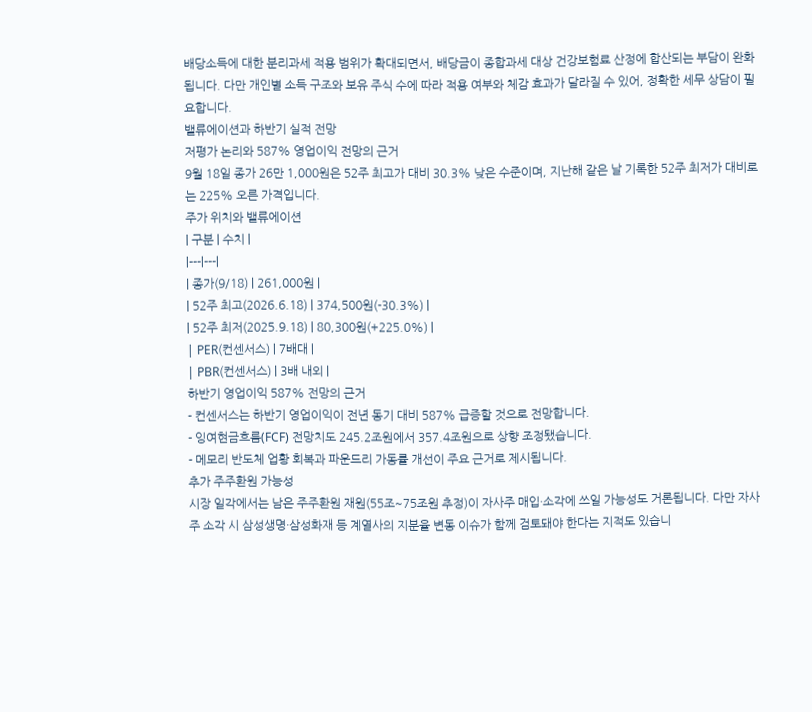배당소득에 대한 분리과세 적용 범위가 확대되면서, 배당금이 종합과세 대상 건강보험료 산정에 합산되는 부담이 완화됩니다. 다만 개인별 소득 구조와 보유 주식 수에 따라 적용 여부와 체감 효과가 달라질 수 있어, 정확한 세무 상담이 필요합니다.
밸류에이션과 하반기 실적 전망
저평가 논리와 587% 영업이익 전망의 근거
9월 18일 종가 26만 1,000원은 52주 최고가 대비 30.3% 낮은 수준이며, 지난해 같은 날 기록한 52주 최저가 대비로는 225% 오른 가격입니다.
주가 위치와 밸류에이션
| 구분 | 수치 |
|---|---|
| 종가(9/18) | 261,000원 |
| 52주 최고(2026.6.18) | 374,500원(-30.3%) |
| 52주 최저(2025.9.18) | 80,300원(+225.0%) |
| PER(컨센서스) | 7배대 |
| PBR(컨센서스) | 3배 내외 |
하반기 영업이익 587% 전망의 근거
- 컨센서스는 하반기 영업이익이 전년 동기 대비 587% 급증할 것으로 전망합니다.
- 잉여현금흐름(FCF) 전망치도 245.2조원에서 357.4조원으로 상향 조정됐습니다.
- 메모리 반도체 업황 회복과 파운드리 가동률 개선이 주요 근거로 제시됩니다.
추가 주주환원 가능성
시장 일각에서는 남은 주주환원 재원(55조~75조원 추정)이 자사주 매입·소각에 쓰일 가능성도 거론됩니다. 다만 자사주 소각 시 삼성생명·삼성화재 등 계열사의 지분율 변동 이슈가 함께 검토돼야 한다는 지적도 있습니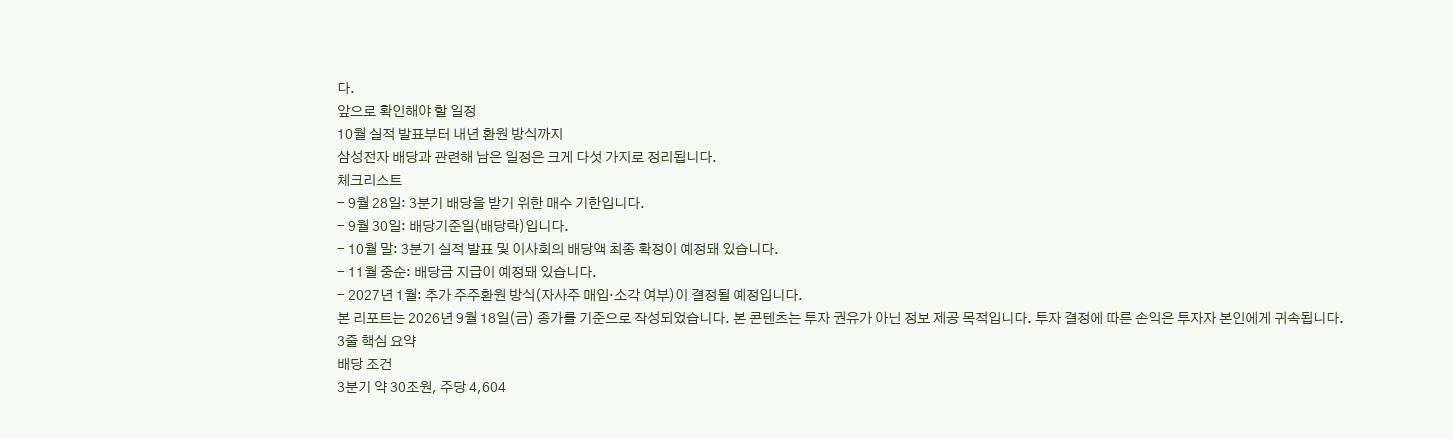다.
앞으로 확인해야 할 일정
10월 실적 발표부터 내년 환원 방식까지
삼성전자 배당과 관련해 남은 일정은 크게 다섯 가지로 정리됩니다.
체크리스트
- 9월 28일: 3분기 배당을 받기 위한 매수 기한입니다.
- 9월 30일: 배당기준일(배당락)입니다.
- 10월 말: 3분기 실적 발표 및 이사회의 배당액 최종 확정이 예정돼 있습니다.
- 11월 중순: 배당금 지급이 예정돼 있습니다.
- 2027년 1월: 추가 주주환원 방식(자사주 매입·소각 여부)이 결정될 예정입니다.
본 리포트는 2026년 9월 18일(금) 종가를 기준으로 작성되었습니다. 본 콘텐츠는 투자 권유가 아닌 정보 제공 목적입니다. 투자 결정에 따른 손익은 투자자 본인에게 귀속됩니다.
3줄 핵심 요약
배당 조건
3분기 약 30조원, 주당 4,604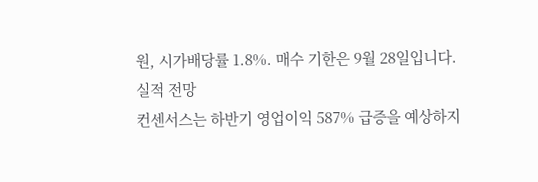원, 시가배당률 1.8%. 매수 기한은 9월 28일입니다.
실적 전망
컨센서스는 하반기 영업이익 587% 급증을 예상하지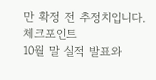만 확정 전 추정치입니다.
체크포인트
10월 말 실적 발표와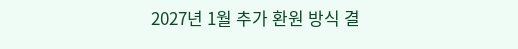2027년 1월 추가 환원 방식 결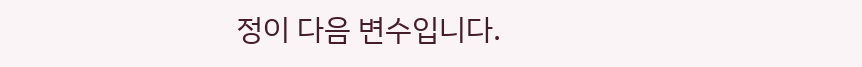정이 다음 변수입니다.